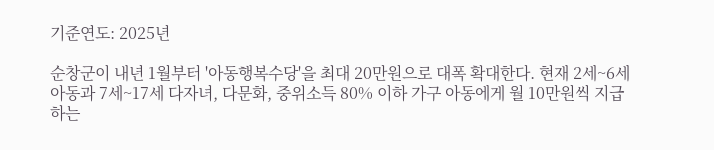기준연도: 2025년

순창군이 내년 1월부터 '아동행복수당'을 최대 20만원으로 대폭 확대한다. 현재 2세~6세 아동과 7세~17세 다자녀, 다문화, 중위소득 80% 이하 가구 아동에게 월 10만원씩 지급하는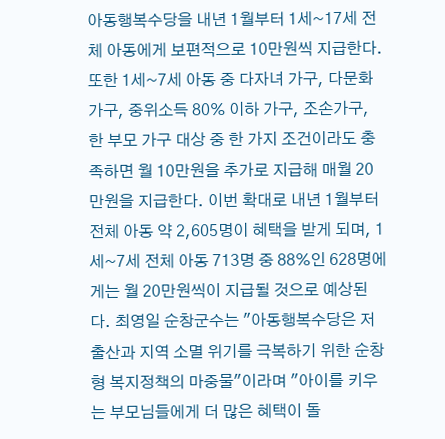아동행복수당을 내년 1월부터 1세~17세 전체 아동에게 보편적으로 10만원씩 지급한다. 또한 1세~7세 아동 중 다자녀 가구, 다문화 가구, 중위소득 80% 이하 가구, 조손가구, 한 부모 가구 대상 중 한 가지 조건이라도 충족하면 월 10만원을 추가로 지급해 매월 20만원을 지급한다. 이번 확대로 내년 1월부터 전체 아동 약 2,605명이 혜택을 받게 되며, 1세~7세 전체 아동 713명 중 88%인 628명에게는 월 20만원씩이 지급될 것으로 예상된다. 최영일 순창군수는 "아동행복수당은 저출산과 지역 소멸 위기를 극복하기 위한 순창형 복지정책의 마중물"이라며 "아이를 키우는 부모님들에게 더 많은 혜택이 돌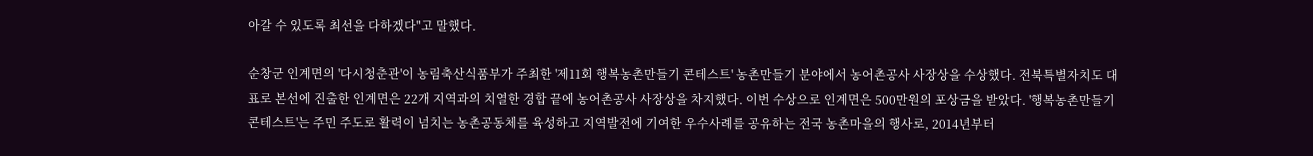아갈 수 있도록 최선을 다하겠다"고 말했다.

순창군 인계면의 '다시청춘관'이 농림축산식품부가 주최한 '제11회 행복농촌만들기 콘테스트' 농촌만들기 분야에서 농어촌공사 사장상을 수상했다. 전북특별자치도 대표로 본선에 진출한 인계면은 22개 지역과의 치열한 경합 끝에 농어촌공사 사장상을 차지했다. 이번 수상으로 인계면은 500만원의 포상금을 받았다. '행복농촌만들기 콘테스트'는 주민 주도로 활력이 넘치는 농촌공동체를 육성하고 지역발전에 기여한 우수사례를 공유하는 전국 농촌마을의 행사로, 2014년부터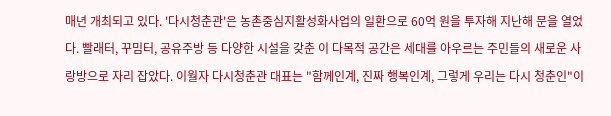매년 개최되고 있다. '다시청춘관'은 농촌중심지활성화사업의 일환으로 60억 원을 투자해 지난해 문을 열었다. 빨래터, 꾸밈터, 공유주방 등 다양한 시설을 갖춘 이 다목적 공간은 세대를 아우르는 주민들의 새로운 사랑방으로 자리 잡았다. 이월자 다시청춘관 대표는 "함께인계, 진짜 행복인계, 그렇게 우리는 다시 청춘인"이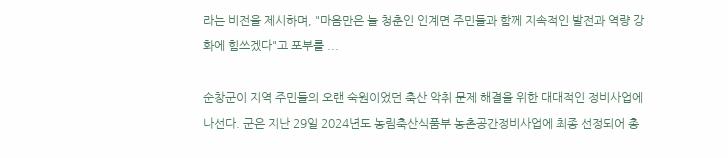라는 비전을 제시하며, "마음만은 늘 청춘인 인계면 주민들과 함께 지속적인 발전과 역량 강화에 힘쓰겠다"고 포부를 ...

순창군이 지역 주민들의 오랜 숙원이었던 축산 악취 문제 해결을 위한 대대적인 정비사업에 나선다. 군은 지난 29일 2024년도 농림축산식품부 농촌공간정비사업에 최종 선정되어 총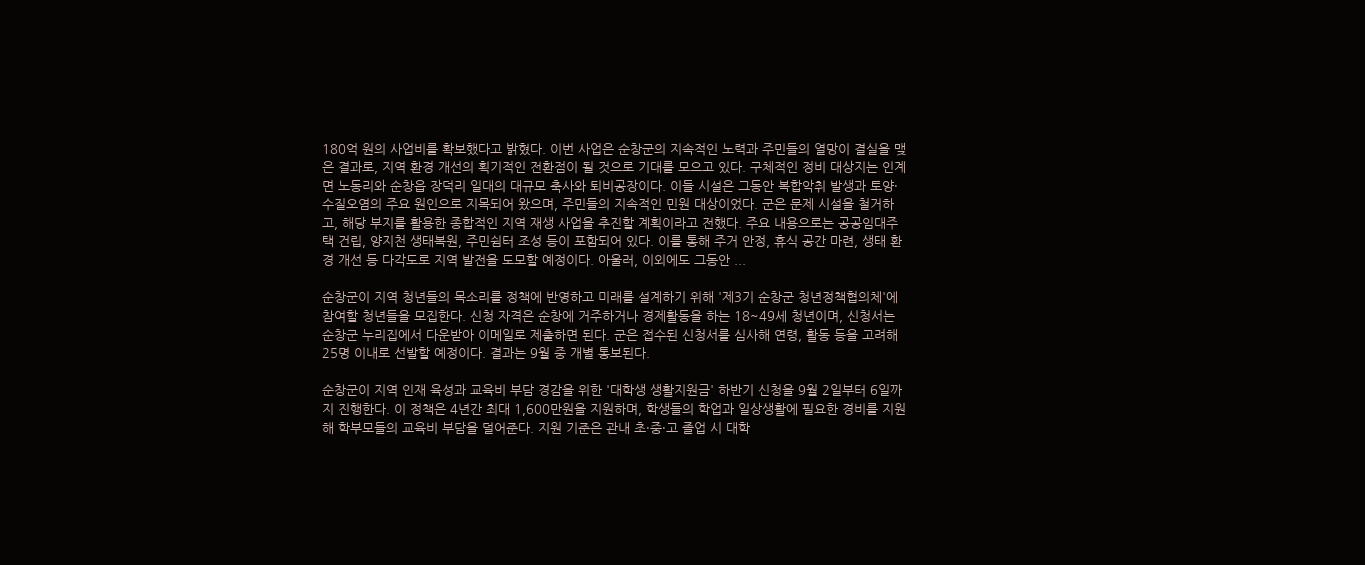180억 원의 사업비를 확보했다고 밝혔다. 이번 사업은 순창군의 지속적인 노력과 주민들의 열망이 결실을 맺은 결과로, 지역 환경 개선의 획기적인 전환점이 될 것으로 기대를 모으고 있다. 구체적인 정비 대상지는 인계면 노동리와 순창읍 장덕리 일대의 대규모 축사와 퇴비공장이다. 이들 시설은 그동안 복합악취 발생과 토양·수질오염의 주요 원인으로 지목되어 왔으며, 주민들의 지속적인 민원 대상이었다. 군은 문제 시설을 철거하고, 해당 부지를 활용한 종합적인 지역 재생 사업을 추진할 계획이라고 전했다. 주요 내용으로는 공공임대주택 건립, 양지천 생태복원, 주민쉼터 조성 등이 포함되어 있다. 이를 통해 주거 안정, 휴식 공간 마련, 생태 환경 개선 등 다각도로 지역 발전을 도모할 예정이다. 아울러, 이외에도 그동안 ...

순창군이 지역 청년들의 목소리를 정책에 반영하고 미래를 설계하기 위해 '제3기 순창군 청년정책협의체'에 참여할 청년들을 모집한다. 신청 자격은 순창에 거주하거나 경제활동을 하는 18~49세 청년이며, 신청서는 순창군 누리집에서 다운받아 이메일로 제출하면 된다. 군은 접수된 신청서를 심사해 연령, 활동 등을 고려해 25명 이내로 선발할 예정이다. 결과는 9월 중 개별 통보된다.

순창군이 지역 인재 육성과 교육비 부담 경감을 위한 '대학생 생활지원금' 하반기 신청을 9월 2일부터 6일까지 진행한다. 이 정책은 4년간 최대 1,600만원을 지원하며, 학생들의 학업과 일상생활에 필요한 경비를 지원해 학부모들의 교육비 부담을 덜어준다. 지원 기준은 관내 초·중·고 졸업 시 대학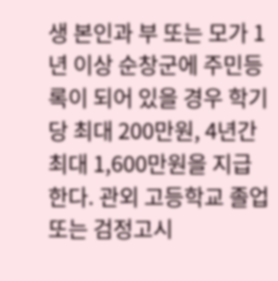생 본인과 부 또는 모가 1년 이상 순창군에 주민등록이 되어 있을 경우 학기당 최대 200만원, 4년간 최대 1,600만원을 지급한다. 관외 고등학교 졸업 또는 검정고시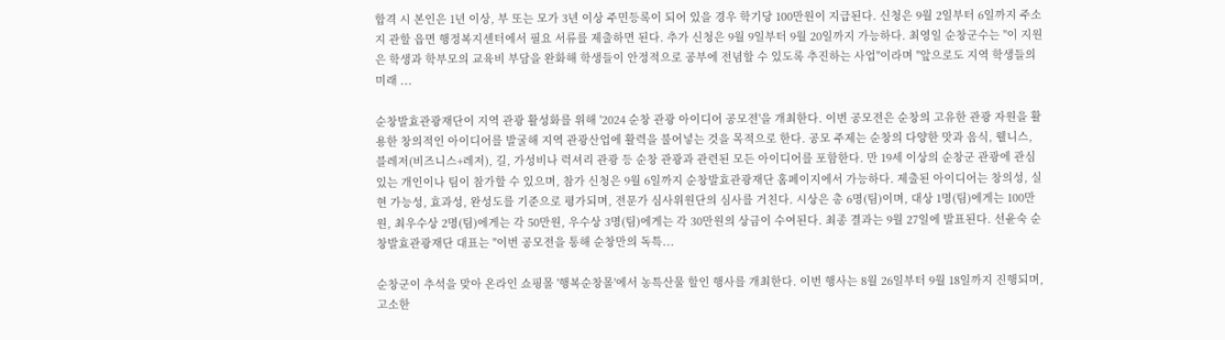합격 시 본인은 1년 이상, 부 또는 모가 3년 이상 주민등록이 되어 있을 경우 학기당 100만원이 지급된다. 신청은 9월 2일부터 6일까지 주소지 관할 읍면 행정복지센터에서 필요 서류를 제출하면 된다. 추가 신청은 9월 9일부터 9월 20일까지 가능하다. 최영일 순창군수는 "이 지원은 학생과 학부모의 교육비 부담을 완화해 학생들이 안정적으로 공부에 전념할 수 있도록 추진하는 사업"이라며 "앞으로도 지역 학생들의 미래 ...

순창발효관광재단이 지역 관광 활성화를 위해 '2024 순창 관광 아이디어 공모전'을 개최한다. 이번 공모전은 순창의 고유한 관광 자원을 활용한 창의적인 아이디어를 발굴해 지역 관광산업에 활력을 불어넣는 것을 목적으로 한다. 공모 주제는 순창의 다양한 맛과 음식, 웰니스, 블레저(비즈니스+레저), 길, 가성비나 럭셔리 관광 등 순창 관광과 관련된 모든 아이디어를 포함한다. 만 19세 이상의 순창군 관광에 관심 있는 개인이나 팀이 참가할 수 있으며, 참가 신청은 9월 6일까지 순창발효관광재단 홈페이지에서 가능하다. 제출된 아이디어는 창의성, 실현 가능성, 효과성, 완성도를 기준으로 평가되며, 전문가 심사위원단의 심사를 거친다. 시상은 총 6명(팀)이며, 대상 1명(팀)에게는 100만원, 최우수상 2명(팀)에게는 각 50만원, 우수상 3명(팀)에게는 각 30만원의 상금이 수여된다. 최종 결과는 9월 27일에 발표된다. 선윤숙 순창발효관광재단 대표는 "이번 공모전을 통해 순창만의 독특...

순창군이 추석을 맞아 온라인 쇼핑몰 '행복순창몰'에서 농특산물 할인 행사를 개최한다. 이번 행사는 8월 26일부터 9월 18일까지 진행되며, 고소한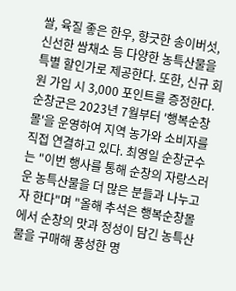쌀, 육질 좋은 한우, 향긋한 송이버섯, 신선한 쌈채소 등 다양한 농특산물을 특별 할인가로 제공한다. 또한, 신규 회원 가입 시 3,000 포인트를 증정한다. 순창군은 2023년 7월부터 '행복순창몰'을 운영하여 지역 농가와 소비자를 직접 연결하고 있다. 최영일 순창군수는 "이번 행사를 통해 순창의 자랑스러운 농특산물을 더 많은 분들과 나누고자 한다"며 "올해 추석은 행복순창몰에서 순창의 맛과 정성이 담긴 농특산물을 구매해 풍성한 명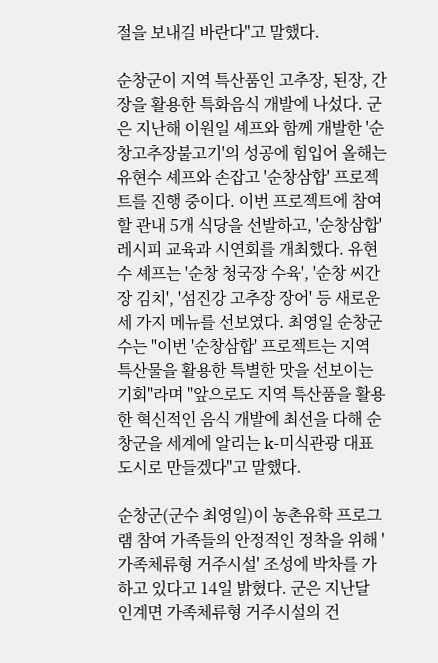절을 보내길 바란다"고 말했다.

순창군이 지역 특산품인 고추장, 된장, 간장을 활용한 특화음식 개발에 나섰다. 군은 지난해 이원일 셰프와 함께 개발한 '순창고추장불고기'의 성공에 힘입어 올해는 유현수 셰프와 손잡고 '순창삼합' 프로젝트를 진행 중이다. 이번 프로젝트에 참여할 관내 5개 식당을 선발하고, '순창삼합' 레시피 교육과 시연회를 개최했다. 유현수 셰프는 '순창 청국장 수육', '순창 씨간장 김치', '섬진강 고추장 장어' 등 새로운 세 가지 메뉴를 선보였다. 최영일 순창군수는 "이번 '순창삼합' 프로젝트는 지역 특산물을 활용한 특별한 맛을 선보이는 기회"라며 "앞으로도 지역 특산품을 활용한 혁신적인 음식 개발에 최선을 다해 순창군을 세계에 알리는 k-미식관광 대표 도시로 만들겠다"고 말했다.

순창군(군수 최영일)이 농촌유학 프로그램 참여 가족들의 안정적인 정착을 위해 '가족체류형 거주시설' 조성에 박차를 가하고 있다고 14일 밝혔다. 군은 지난달 인계면 가족체류형 거주시설의 건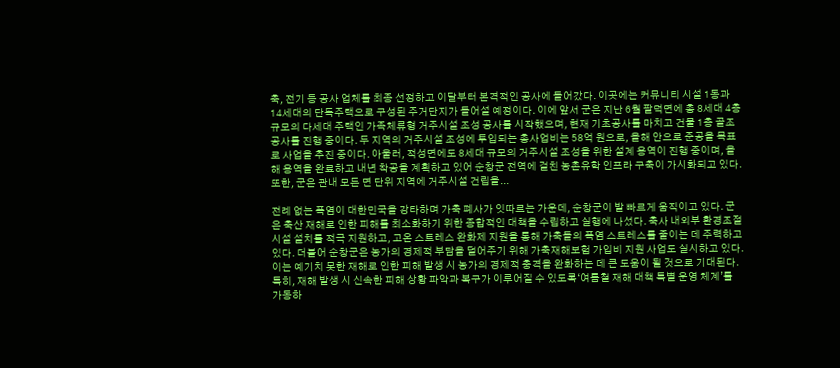축, 전기 등 공사 업체를 최종 선정하고 이달부터 본격적인 공사에 들어갔다. 이곳에는 커뮤니티 시설 1동과 14세대의 단독주택으로 구성된 주거단지가 들어설 예정이다. 이에 앞서 군은 지난 6월 팔덕면에 총 8세대 4층 규모의 다세대 주택인 가족체류형 거주시설 조성 공사를 시작했으며, 현재 기초공사를 마치고 건물 1층 골조 공사를 진행 중이다. 두 지역의 거주시설 조성에 투입되는 총사업비는 58억 원으로, 올해 안으로 준공을 목표로 사업을 추진 중이다. 아울러, 적성면에도 8세대 규모의 거주시설 조성을 위한 설계 용역이 진행 중이며, 올해 용역을 완료하고 내년 착공을 계획하고 있어 순창군 전역에 걸친 농촌유학 인프라 구축이 가시화되고 있다. 또한, 군은 관내 모든 면 단위 지역에 거주시설 건립을...

전례 없는 폭염이 대한민국을 강타하며 가축 폐사가 잇따르는 가운데, 순창군이 발 빠르게 움직이고 있다. 군은 축산 재해로 인한 피해를 최소화하기 위한 종합적인 대책을 수립하고 실행에 나섰다. 축사 내외부 환경조절 시설 설치를 적극 지원하고, 고온 스트레스 완화제 지원을 통해 가축들의 폭염 스트레스를 줄이는 데 주력하고 있다. 더불어 순창군은 농가의 경제적 부담을 덜어주기 위해 가축재해보험 가입비 지원 사업도 실시하고 있다. 이는 예기치 못한 재해로 인한 피해 발생 시 농가의 경제적 충격을 완화하는 데 큰 도움이 될 것으로 기대된다. 특히, 재해 발생 시 신속한 피해 상황 파악과 복구가 이루어질 수 있도록‘여름철 재해 대책 특별 운영 체계’를 가동하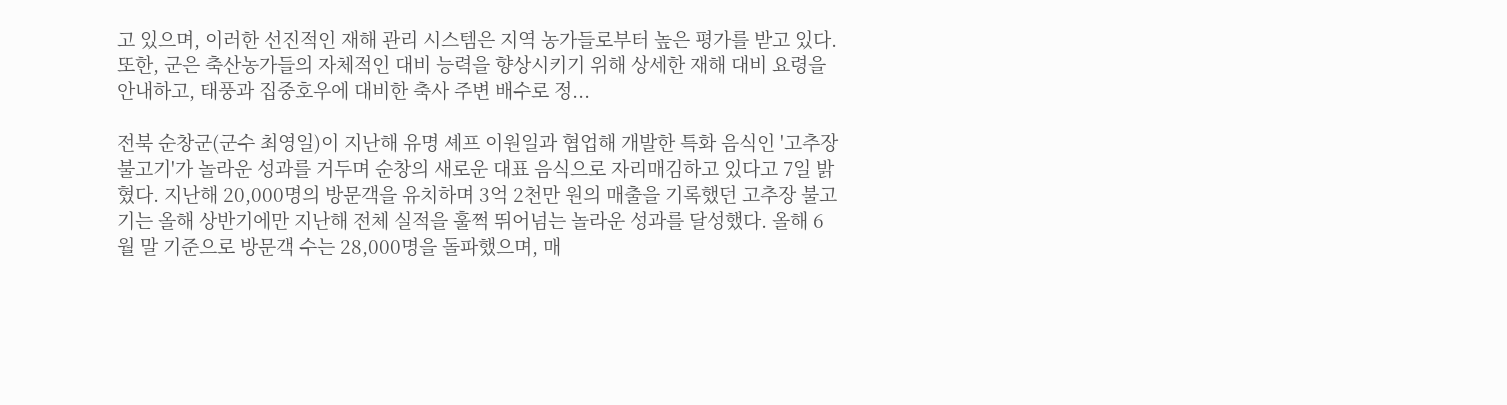고 있으며, 이러한 선진적인 재해 관리 시스템은 지역 농가들로부터 높은 평가를 받고 있다. 또한, 군은 축산농가들의 자체적인 대비 능력을 향상시키기 위해 상세한 재해 대비 요령을 안내하고, 태풍과 집중호우에 대비한 축사 주변 배수로 정...

전북 순창군(군수 최영일)이 지난해 유명 셰프 이원일과 협업해 개발한 특화 음식인 '고추장 불고기'가 놀라운 성과를 거두며 순창의 새로운 대표 음식으로 자리매김하고 있다고 7일 밝혔다. 지난해 20,000명의 방문객을 유치하며 3억 2천만 원의 매출을 기록했던 고추장 불고기는 올해 상반기에만 지난해 전체 실적을 훌쩍 뛰어넘는 놀라운 성과를 달성했다. 올해 6월 말 기준으로 방문객 수는 28,000명을 돌파했으며, 매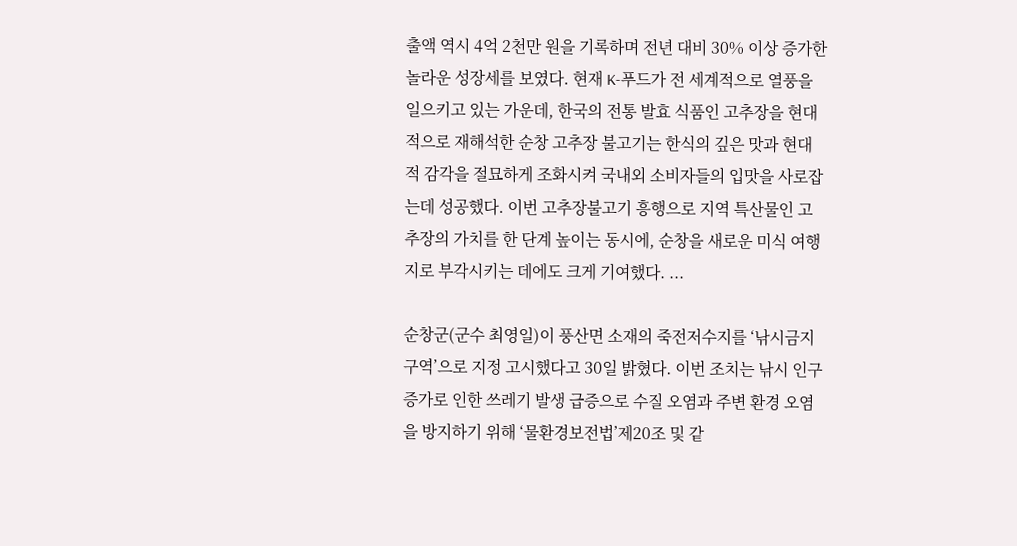출액 역시 4억 2천만 원을 기록하며 전년 대비 30% 이상 증가한 놀라운 성장세를 보였다. 현재 K-푸드가 전 세계적으로 열풍을 일으키고 있는 가운데, 한국의 전통 발효 식품인 고추장을 현대적으로 재해석한 순창 고추장 불고기는 한식의 깊은 맛과 현대적 감각을 절묘하게 조화시켜 국내외 소비자들의 입맛을 사로잡는데 성공했다. 이번 고추장불고기 흥행으로 지역 특산물인 고추장의 가치를 한 단계 높이는 동시에, 순창을 새로운 미식 여행지로 부각시키는 데에도 크게 기여했다. ...

순창군(군수 최영일)이 풍산면 소재의 죽전저수지를 ‘낚시금지구역’으로 지정 고시했다고 30일 밝혔다. 이번 조치는 낚시 인구 증가로 인한 쓰레기 발생 급증으로 수질 오염과 주변 환경 오염을 방지하기 위해 ‘물환경보전법’제20조 및 같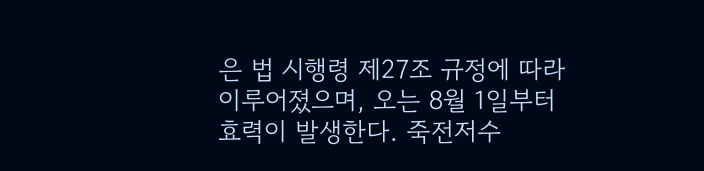은 법 시행령 제27조 규정에 따라 이루어졌으며, 오는 8월 1일부터 효력이 발생한다. 죽전저수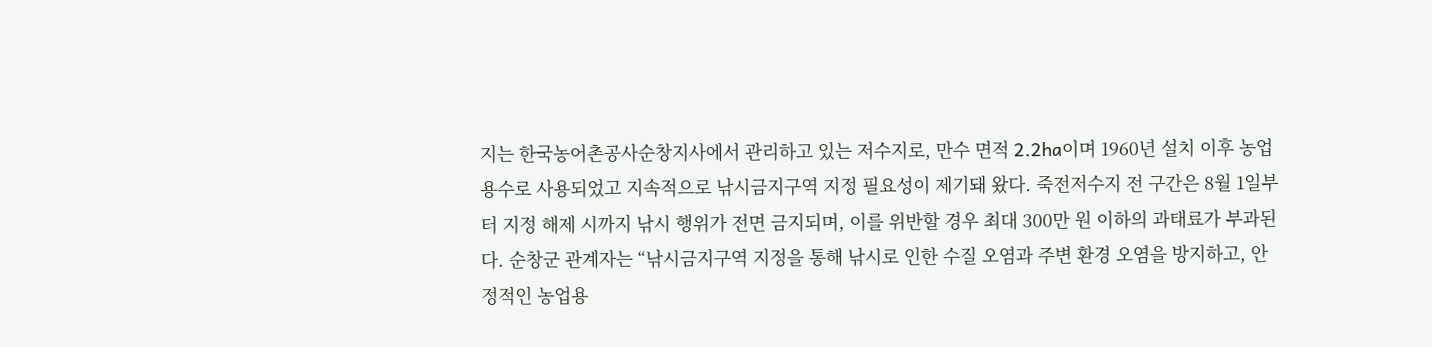지는 한국농어촌공사순창지사에서 관리하고 있는 저수지로, 만수 면적 2.2ha이며 1960년 설치 이후 농업용수로 사용되었고 지속적으로 낚시금지구역 지정 필요성이 제기돼 왔다. 죽전저수지 전 구간은 8월 1일부터 지정 해제 시까지 낚시 행위가 전면 금지되며, 이를 위반할 경우 최대 300만 원 이하의 과태료가 부과된다. 순창군 관계자는 “낚시금지구역 지정을 통해 낚시로 인한 수질 오염과 주변 환경 오염을 방지하고, 안정적인 농업용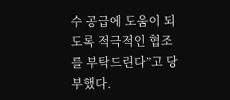수 공급에 도움이 되도록 적극적인 협조를 부탁드린다”고 당부했다.